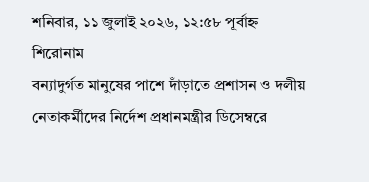শনিবার, ১১ জুলাই ২০২৬, ১২:৫৮ পূর্বাহ্ন
শিরোনাম
বন্যাদুর্গত মানুষের পাশে দাঁড়াতে প্রশাসন ও দলীয় নেতাকর্মীদের নির্দেশ প্রধানমন্ত্রীর ডিসেম্বরে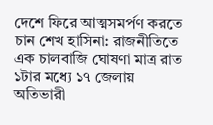দেশে ফিরে আত্মসমর্পণ করতে চান শেখ হাসিনা: রাজনীতিতে এক চালবাজি ঘোষণা মাত্র রাত ১টার মধ্যে ১৭ জেলায় অতিভারী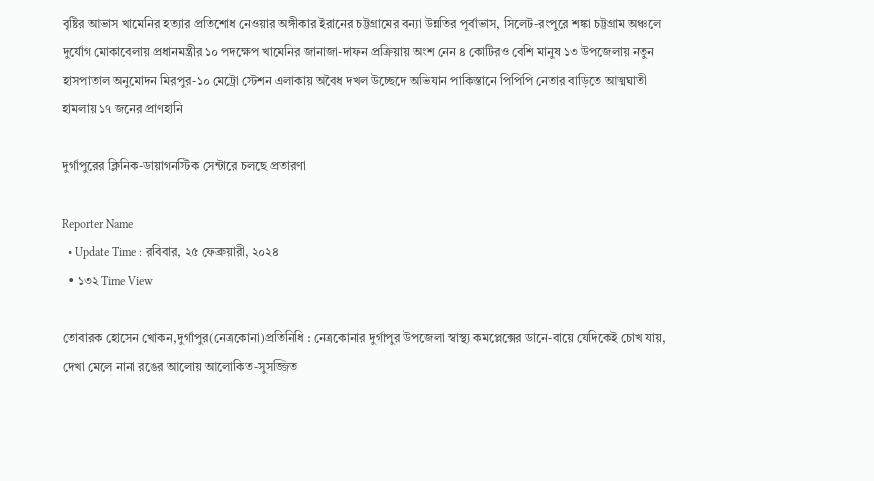বৃষ্টির আভাস খামেনির হত্যার প্রতিশোধ নেওয়ার অঙ্গীকার ইরানের চট্টগ্রামের বন্যা উন্নতির পূর্বাভাস, সিলেট-রংপুরে শঙ্কা চট্টগ্রাম অঞ্চলে দুর্যোগ মোকাবেলায় প্রধানমন্ত্রীর ১০ পদক্ষেপ খামেনির জানাজা-দাফন প্রক্রিয়ায় অংশ নেন ৪ কোটিরও বেশি মানুষ ১৩ উপজেলায় নতুন হাসপাতাল অনুমোদন মিরপুর-১০ মেট্রো স্টেশন এলাকায় অবৈধ দখল উচ্ছেদে অভিযান পাকিস্তানে পিপিপি নেতার বাড়িতে আত্মঘাতী হামলায় ১৭ জনের প্রাণহানি

দুর্গাপুরের ক্লিনিক-ডায়াগনস্টিক সেন্টারে চলছে প্রতারণা

Reporter Name
  • Update Time : রবিবার, ২৫ ফেব্রুয়ারী, ২০২৪
  • ১৩২ Time View

তোবারক হোসেন খোকন,দুর্গাপুর(নেত্রকোনা)প্রতিনিধি : নেত্রকোনার দুর্গাপুর উপজেলা স্বাস্থ্য কমপ্লেক্সের ডানে-বায়ে যেদিকেই চোখ যায়, দেখা মেলে নানা রঙের আলোয় আলোকিত-সুসজ্জিত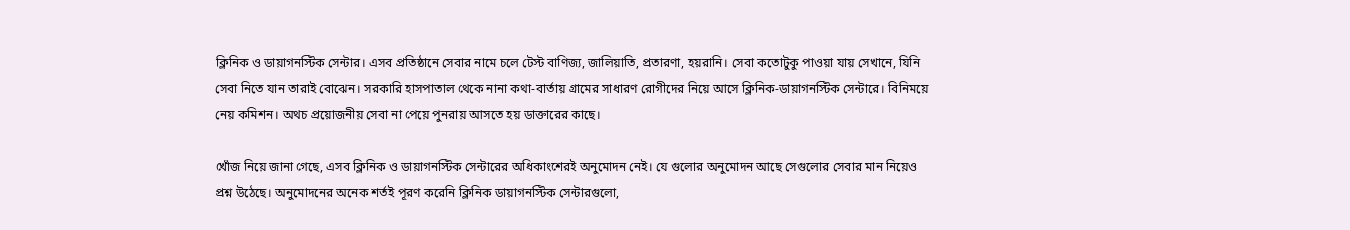ক্লিনিক ও ডায়াগনস্টিক সেন্টার। এসব প্রতিষ্ঠানে সেবার নামে চলে টেস্ট বাণিজ্য, জালিয়াতি, প্রতারণা, হয়রানি। সেবা কতোটুকু পাওয়া যায় সেখানে, যিনি সেবা নিতে যান তারাই বোঝেন। সরকারি হাসপাতাল থেকে নানা কথা-বার্তায় গ্রামের সাধারণ রোগীদের নিয়ে আসে ক্লিনিক-ডায়াগনস্টিক সেন্টারে। বিনিময়ে নেয় কমিশন। অথচ প্রয়োজনীয় সেবা না পেয়ে পুনরায় আসতে হয় ডাক্তারের কাছে।

খোঁজ নিয়ে জানা গেছে, এসব ক্লিনিক ও ডায়াগনস্টিক সেন্টারের অধিকাংশেরই অনুমোদন নেই। যে গুলোর অনুমোদন আছে সেগুলোর সেবার মান নিয়েও প্রশ্ন উঠেছে। অনুমোদনের অনেক শর্তই পূরণ করেনি ক্লিনিক ডায়াগনস্টিক সেন্টারগুলো,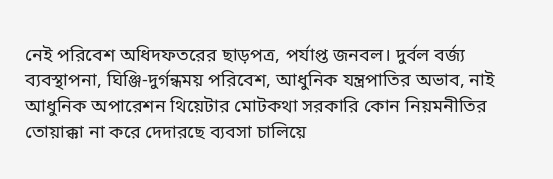নেই পরিবেশ অধিদফতরের ছাড়পত্র, পর্যাপ্ত জনবল। দুর্বল বর্জ্য ব্যবস্থাপনা, ঘিঞ্জি-দুর্গন্ধময় পরিবেশ, আধুনিক যন্ত্রপাতির অভাব, নাই আধুনিক অপারেশন থিয়েটার মোটকথা সরকারি কোন নিয়মনীতির তোয়াক্কা না করে দেদারছে ব্যবসা চালিয়ে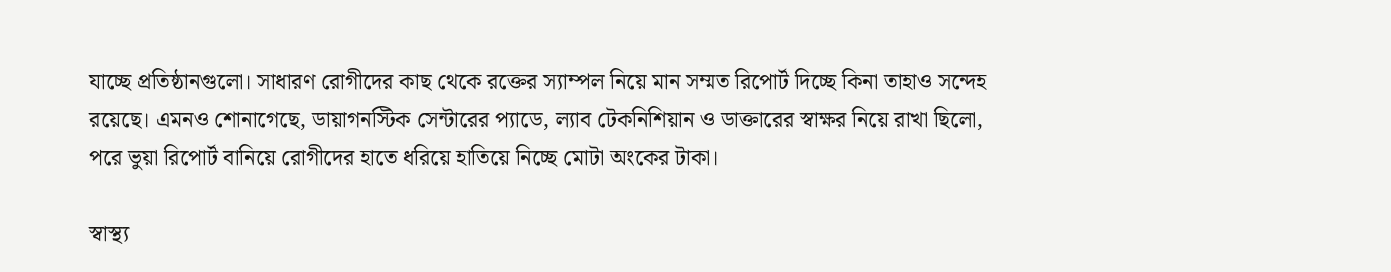যাচ্ছে প্রতিষ্ঠানগুলো। সাধারণ রোগীদের কাছ থেকে রক্তের স্যাম্পল নিয়ে মান সম্মত রিপোর্ট দিচ্ছে কিনা তাহাও সন্দেহ রয়েছে। এমনও শোনাগেছে, ডায়াগনস্টিক সেন্টারের প্যাডে, ল্যাব টেকনিশিয়ান ও ডাক্তারের স্বাক্ষর নিয়ে রাখা ছিলো, পরে ভুয়া রিপোর্ট বানিয়ে রোগীদের হাতে ধরিয়ে হাতিয়ে নিচ্ছে মোটা অংকের টাকা।

স্বাস্থ্য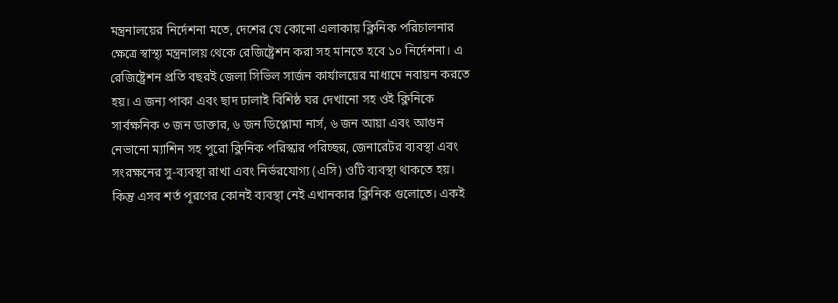মন্ত্রনালয়ের নির্দেশনা মতে, দেশের যে কোনো এলাকায় ক্লিনিক পরিচালনার ক্ষেত্রে স্বাস্থ্য মন্ত্রনালয় থেকে রেজিষ্ট্রেশন করা সহ মানতে হবে ১০ নির্দেশনা। এ রেজিষ্ট্রেশন প্রতি বছরই জেলা সিভিল সার্জন কার্যালয়ের মাধ্যমে নবায়ন করতে হয়। এ জন্য পাকা এবং ছাদ ঢালাই বিশিষ্ঠ ঘর দেখানো সহ ওই ক্লিনিকে সার্বক্ষনিক ৩ জন ডাক্তার, ৬ জন ডিপ্লোমা নার্স, ৬ জন আয়া এবং আগুন নেভানো ম্যাশিন সহ পুরো ক্লিনিক পরিস্কার পরিচ্ছন্ন, জেনারেটর ব্যবস্থা এবং সংরক্ষনের সু-ব্যবস্থা রাখা এবং নির্ভরযোগ্য (এসি) ওটি ব্যবস্থা থাকতে হয়। কিন্তু এসব শর্ত পূরণের কোনই ব্যবস্থা নেই এখানকার ক্লিনিক গুলোতে। একই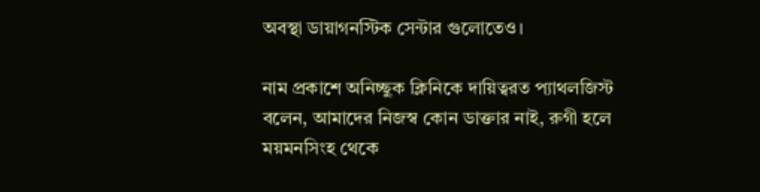অবস্থা ডায়াগনস্টিক সেন্টার গুলোতেও।

নাম প্রকাশে অনিচ্ছুক ক্লিনিকে দায়িত্বরত প্যাথলজিস্ট বলেন, আমাদের নিজস্ব কোন ডাক্তার নাই, রুগী হলে ময়মনসিংহ থেকে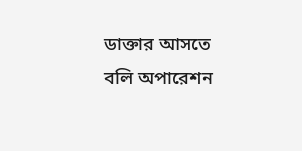ডাক্তার আসতে বলি অপারেশন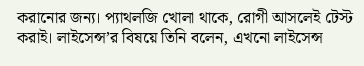করানোর জন্য। প্যাথলজি খোলা থাকে, রোগী আসলেই টেস্ট করাই। লাইসেন্স’র বিষয়ে তিনি বলেন, এখনো লাইসেন্স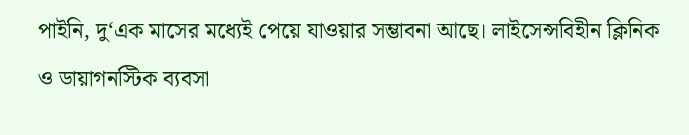পাইনি, দু‘এক মাসের মধ্যেই পেয়ে যাওয়ার সম্ভাবনা আছে। লাইসেন্সবিহীন ক্লিনিক ও ডায়াগনস্টিক ব্যবসা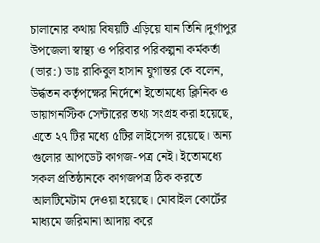চালানোর কথায় বিষয়টি এড়িয়ে যান তিনি।দুর্গাপুর উপজেলা স্বাস্থ্য ও পরিবার পরিকল্পনা কর্মকর্তা (ভার:) ডাঃ রাকিবুল হাসান যুগান্তর কে বলেন, উর্দ্ধতন কর্তৃপক্ষের নির্দেশে ইতোমধ্যে ক্লিনিক ও ডায়াগনস্টিক সেন্টারের তথ্য সংগ্রহ করা হয়েছে, এতে ২৭ টির মধ্যে ৫টির লাইসেন্স রয়েছে। অন্য গুলোর আপডেট কাগজ-পত্র নেই। ইতোমধ্যে সকল প্রতিষ্ঠানকে কাগজপত্র ঠিক করতে আলটিমেটাম দেওয়া হয়েছে। মোবাইল কোর্টের মাধ্যমে জরিমানা আদায় করে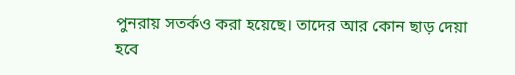পুনরায় সতর্কও করা হয়েছে। তাদের আর কোন ছাড় দেয়া হবে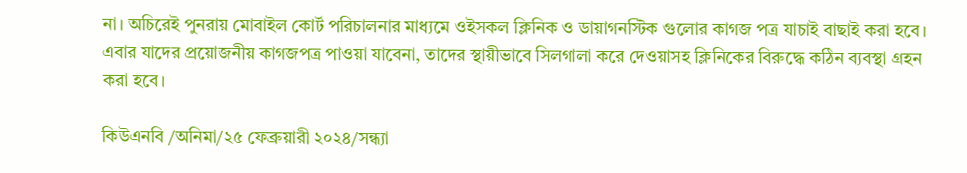না। অচিরেই পুনরায় মোবাইল কোর্ট পরিচালনার মাধ্যমে ওইসকল ক্লিনিক ও ডায়াগনস্টিক গুলোর কাগজ পত্র যাচাই বাছাই করা হবে। এবার যাদের প্রয়োজনীয় কাগজপত্র পাওয়া যাবেনা, তাদের স্থায়ীভাবে সিলগালা করে দেওয়াসহ ক্লিনিকের বিরুদ্ধে কঠিন ব্যবস্থা গ্রহন করা হবে।

কিউএনবি /অনিমা/২৫ ফেব্রুয়ারী ২০২৪/সন্ধ্যা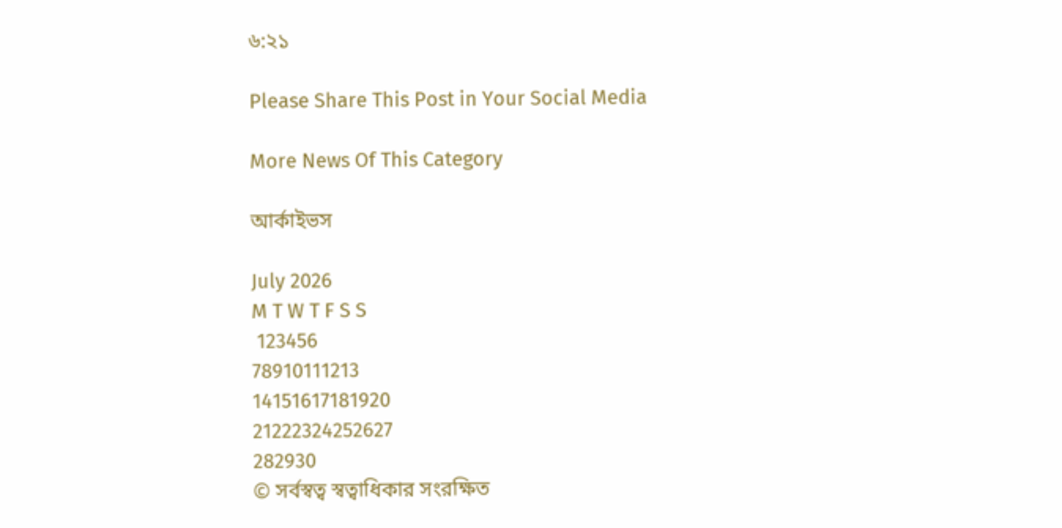৬:২১

Please Share This Post in Your Social Media

More News Of This Category

আর্কাইভস

July 2026
M T W T F S S
 123456
78910111213
14151617181920
21222324252627
282930
© সর্বস্বত্ব স্বত্বাধিকার সংরক্ষিত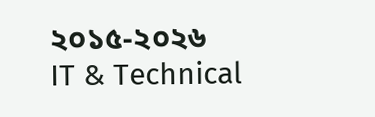২০১৫-২০২৬
IT & Technical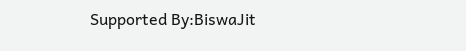Supported By:BiswaJit